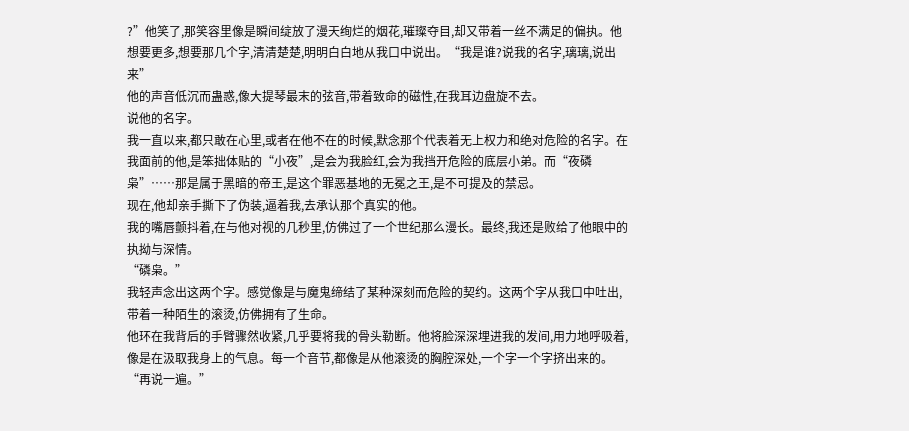?”他笑了,那笑容里像是瞬间绽放了漫天绚烂的烟花,璀璨夺目,却又带着一丝不满足的偏执。他想要更多,想要那几个字,清清楚楚,明明白白地从我口中说出。“我是谁?说我的名字,璃璃,说出来”
他的声音低沉而蛊惑,像大提琴最末的弦音,带着致命的磁性,在我耳边盘旋不去。
说他的名字。
我一直以来,都只敢在心里,或者在他不在的时候,默念那个代表着无上权力和绝对危险的名字。在我面前的他,是笨拙体贴的“小夜”,是会为我脸红,会为我挡开危险的底层小弟。而“夜磷枭”……那是属于黑暗的帝王,是这个罪恶基地的无冕之王,是不可提及的禁忌。
现在,他却亲手撕下了伪装,逼着我,去承认那个真实的他。
我的嘴唇颤抖着,在与他对视的几秒里,仿佛过了一个世纪那么漫长。最终,我还是败给了他眼中的执拗与深情。
“磷枭。”
我轻声念出这两个字。感觉像是与魔鬼缔结了某种深刻而危险的契约。这两个字从我口中吐出,带着一种陌生的滚烫,仿佛拥有了生命。
他环在我背后的手臂骤然收紧,几乎要将我的骨头勒断。他将脸深深埋进我的发间,用力地呼吸着,像是在汲取我身上的气息。每一个音节,都像是从他滚烫的胸腔深处,一个字一个字挤出来的。
“再说一遍。”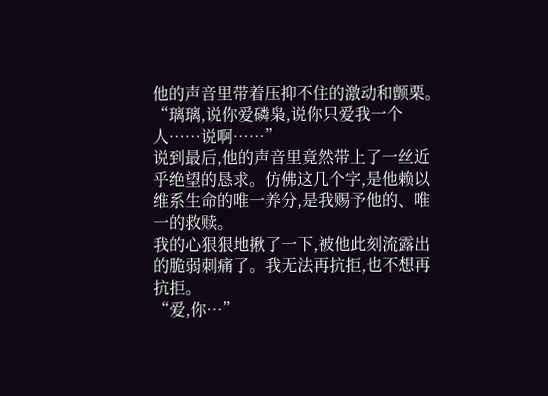他的声音里带着压抑不住的激动和颤栗。
“璃璃,说你爱磷枭,说你只爱我一个人……说啊……”
说到最后,他的声音里竟然带上了一丝近乎绝望的恳求。仿佛这几个字,是他赖以维系生命的唯一养分,是我赐予他的、唯一的救赎。
我的心狠狠地揪了一下,被他此刻流露出的脆弱刺痛了。我无法再抗拒,也不想再抗拒。
“爱,你…”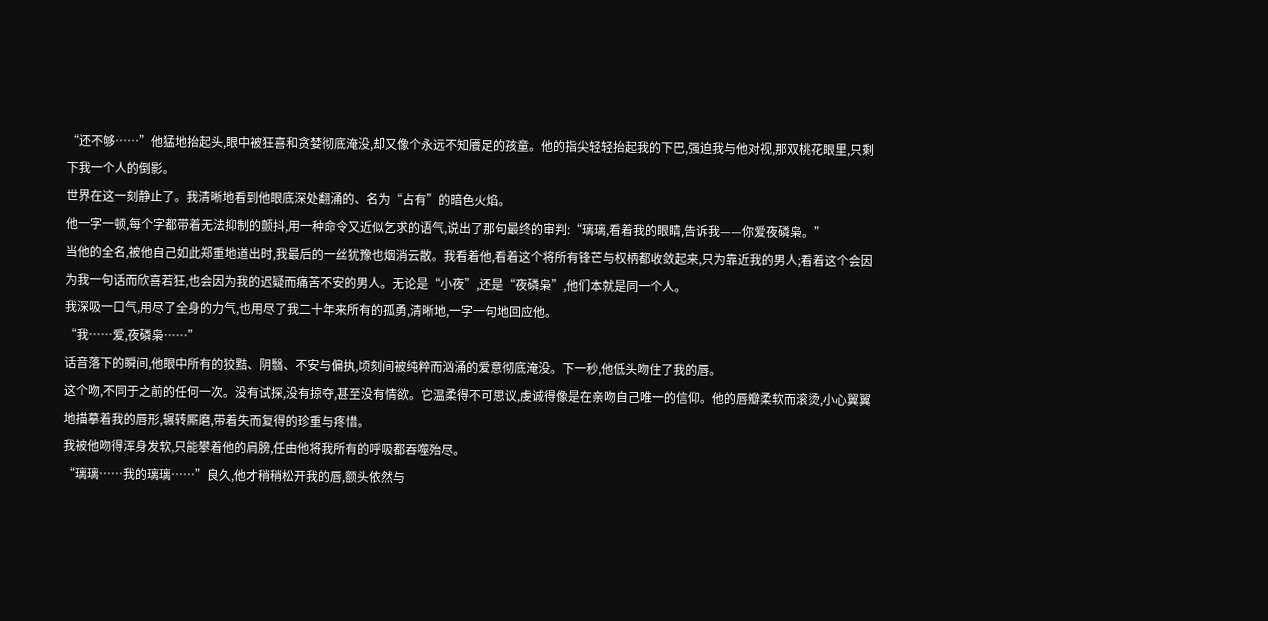“还不够……”他猛地抬起头,眼中被狂喜和贪婪彻底淹没,却又像个永远不知餍足的孩童。他的指尖轻轻抬起我的下巴,强迫我与他对视,那双桃花眼里,只剩下我一个人的倒影。
世界在这一刻静止了。我清晰地看到他眼底深处翻涌的、名为“占有”的暗色火焰。
他一字一顿,每个字都带着无法抑制的颤抖,用一种命令又近似乞求的语气,说出了那句最终的审判:“璃璃,看着我的眼睛,告诉我——你爱夜磷枭。”
当他的全名,被他自己如此郑重地道出时,我最后的一丝犹豫也烟消云散。我看着他,看着这个将所有锋芒与权柄都收敛起来,只为靠近我的男人;看着这个会因为我一句话而欣喜若狂,也会因为我的迟疑而痛苦不安的男人。无论是“小夜”,还是“夜磷枭”,他们本就是同一个人。
我深吸一口气,用尽了全身的力气,也用尽了我二十年来所有的孤勇,清晰地,一字一句地回应他。
“我……爱,夜磷枭……”
话音落下的瞬间,他眼中所有的狡黠、阴翳、不安与偏执,顷刻间被纯粹而汹涌的爱意彻底淹没。下一秒,他低头吻住了我的唇。
这个吻,不同于之前的任何一次。没有试探,没有掠夺,甚至没有情欲。它温柔得不可思议,虔诚得像是在亲吻自己唯一的信仰。他的唇瓣柔软而滚烫,小心翼翼地描摹着我的唇形,辗转厮磨,带着失而复得的珍重与疼惜。
我被他吻得浑身发软,只能攀着他的肩膀,任由他将我所有的呼吸都吞噬殆尽。
“璃璃……我的璃璃……”良久,他才稍稍松开我的唇,额头依然与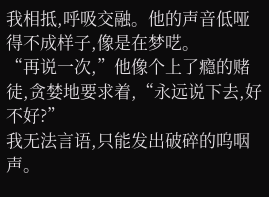我相抵,呼吸交融。他的声音低哑得不成样子,像是在梦呓。
“再说一次,”他像个上了瘾的赌徒,贪婪地要求着,“永远说下去,好不好?”
我无法言语,只能发出破碎的呜咽声。